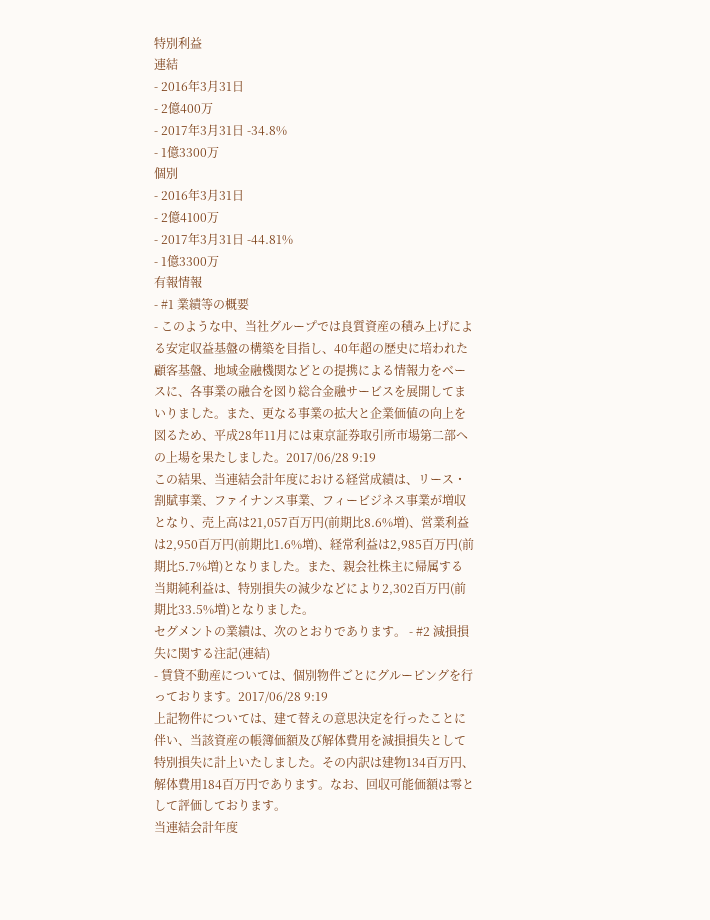特別利益
連結
- 2016年3月31日
- 2億400万
- 2017年3月31日 -34.8%
- 1億3300万
個別
- 2016年3月31日
- 2億4100万
- 2017年3月31日 -44.81%
- 1億3300万
有報情報
- #1 業績等の概要
- このような中、当社グループでは良質資産の積み上げによる安定収益基盤の構築を目指し、40年超の歴史に培われた顧客基盤、地域金融機関などとの提携による情報力をベースに、各事業の融合を図り総合金融サービスを展開してまいりました。また、更なる事業の拡大と企業価値の向上を図るため、平成28年11月には東京証券取引所市場第二部への上場を果たしました。2017/06/28 9:19
この結果、当連結会計年度における経営成績は、リース・割賦事業、ファイナンス事業、フィービジネス事業が増収となり、売上高は21,057百万円(前期比8.6%増)、営業利益は2,950百万円(前期比1.6%増)、経常利益は2,985百万円(前期比5.7%増)となりました。また、親会社株主に帰属する当期純利益は、特別損失の減少などにより2,302百万円(前期比33.5%増)となりました。
セグメントの業績は、次のとおりであります。 - #2 減損損失に関する注記(連結)
- 賃貸不動産については、個別物件ごとにグルーピングを行っております。2017/06/28 9:19
上記物件については、建て替えの意思決定を行ったことに伴い、当該資産の帳簿価額及び解体費用を減損損失として特別損失に計上いたしました。その内訳は建物134百万円、解体費用184百万円であります。なお、回収可能価額は零として評価しております。
当連結会計年度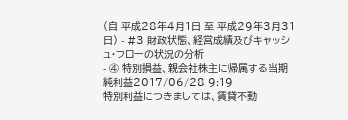(自 平成28年4月1日 至 平成29年3月31日) - #3 財政状態、経営成績及びキャッシュ・フローの状況の分析
- ④ 特別損益、親会社株主に帰属する当期純利益2017/06/28 9:19
特別利益につきましては、賃貸不動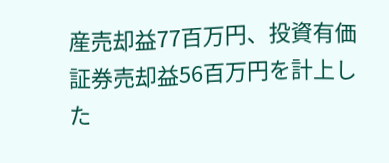産売却益77百万円、投資有価証券売却益56百万円を計上した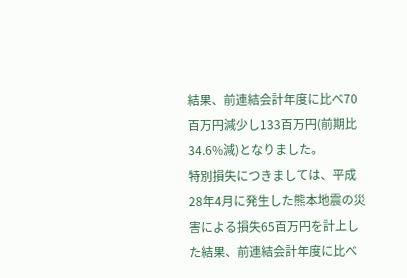結果、前連結会計年度に比べ70百万円減少し133百万円(前期比34.6%減)となりました。
特別損失につきましては、平成28年4月に発生した熊本地震の災害による損失65百万円を計上した結果、前連結会計年度に比べ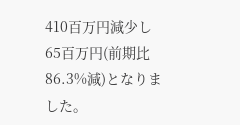410百万円減少し65百万円(前期比86.3%減)となりました。